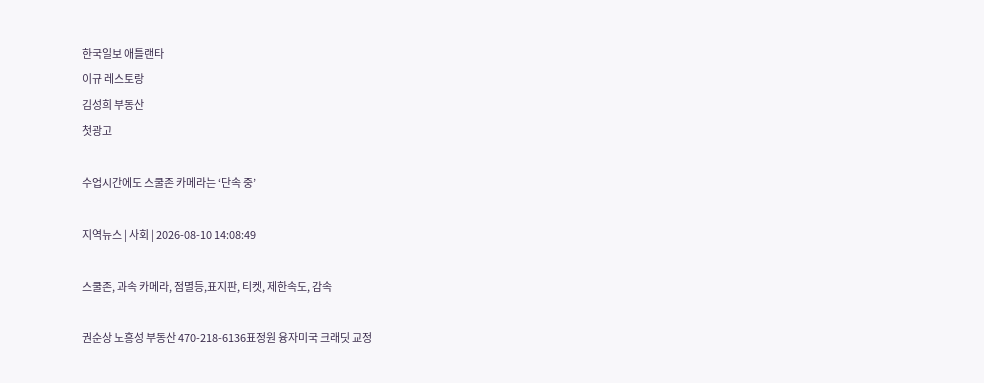한국일보 애틀랜타
이규 레스토랑
김성희 부동산
첫광고

수업시간에도 스쿨존 카메라는 ‘단속 중’

지역뉴스 | 사회 | 2026-08-10 14:08:49

스쿨존, 과속 카메라, 점멸등,표지판, 티켓, 제한속도, 감속

권순상 노흥성 부동산 470-218-6136표정원 융자미국 크래딧 교정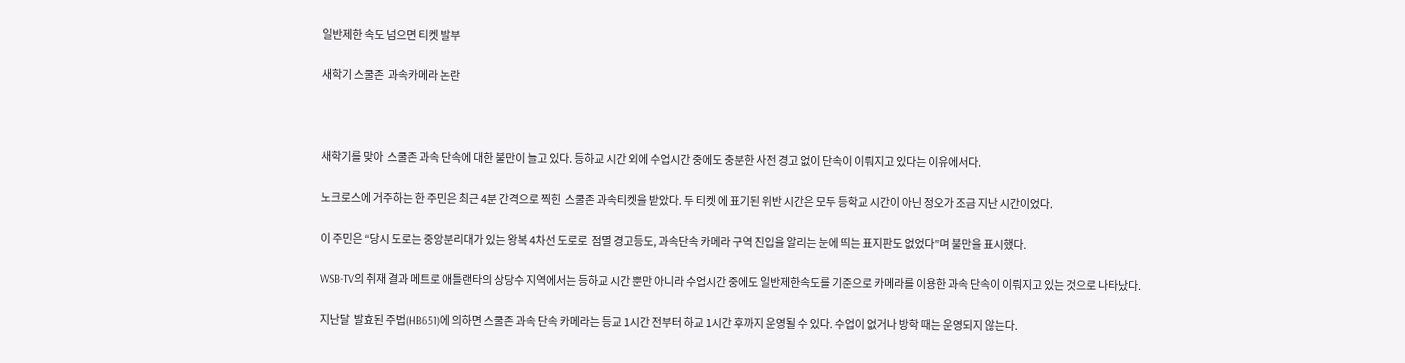일반제한 속도 넘으면 티켓 발부

새학기 스쿨존  과속카메라 논란



새학기를 맞아  스쿨존 과속 단속에 대한 불만이 늘고 있다. 등하교 시간 외에 수업시간 중에도 충분한 사전 경고 없이 단속이 이뤄지고 있다는 이유에서다.

노크로스에 거주하는 한 주민은 최근 4분 간격으로 찍힌  스쿨존 과속티켓을 받았다. 두 티켓 에 표기된 위반 시간은 모두 등학교 시간이 아닌 정오가 조금 지난 시간이었다.

이 주민은 “당시 도로는 중앙분리대가 있는 왕복 4차선 도로로  점멸 경고등도, 과속단속 카메라 구역 진입을 알리는 눈에 띄는 표지판도 없었다”며 불만을 표시했다.

WSB-TV의 취재 결과 메트로 애틀랜타의 상당수 지역에서는 등하교 시간 뿐만 아니라 수업시간 중에도 일반제한속도를 기준으로 카메라를 이용한 과속 단속이 이뤄지고 있는 것으로 나타났다.

지난달  발효된 주법(HB651)에 의하면 스쿨존 과속 단속 카메라는 등교 1시간 전부터 하교 1시간 후까지 운영될 수 있다. 수업이 없거나 방학 때는 운영되지 않는다.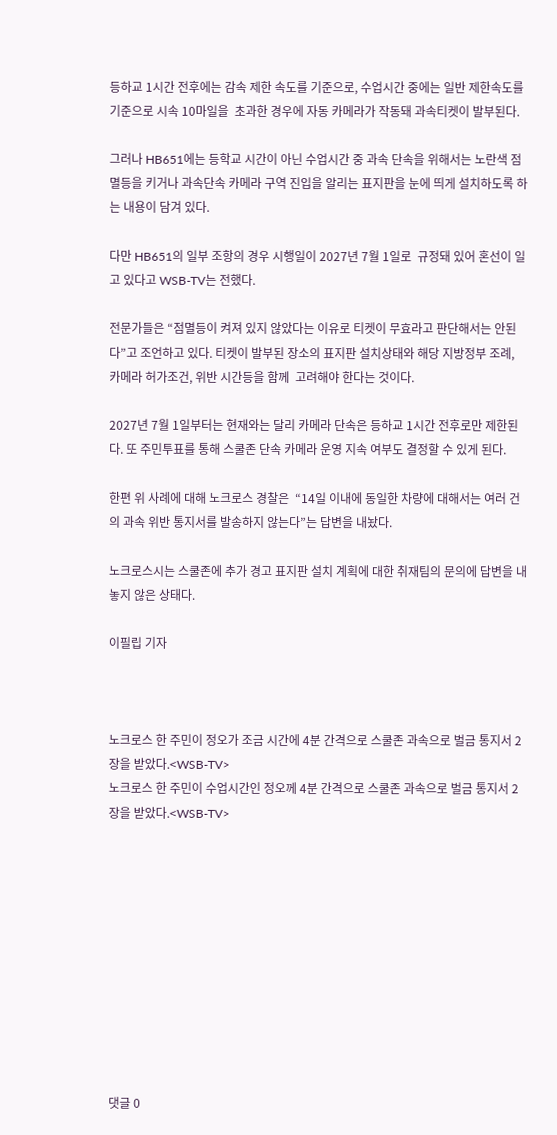등하교 1시간 전후에는 감속 제한 속도를 기준으로, 수업시간 중에는 일반 제한속도를 기준으로 시속 10마일을  초과한 경우에 자동 카메라가 작동돼 과속티켓이 발부된다.

그러나 HB651에는 등학교 시간이 아닌 수업시간 중 과속 단속을 위해서는 노란색 점멸등을 키거나 과속단속 카메라 구역 진입을 알리는 표지판을 눈에 띄게 설치하도록 하는 내용이 담겨 있다.

다만 HB651의 일부 조항의 경우 시행일이 2027년 7월 1일로  규정돼 있어 혼선이 일고 있다고 WSB-TV는 전했다.

전문가들은 “점멸등이 켜져 있지 않았다는 이유로 티켓이 무효라고 판단해서는 안된다”고 조언하고 있다. 티켓이 발부된 장소의 표지판 설치상태와 해당 지방정부 조례, 카메라 허가조건, 위반 시간등을 함께  고려해야 한다는 것이다.

2027년 7월 1일부터는 현재와는 달리 카메라 단속은 등하교 1시간 전후로만 제한된다. 또 주민투표를 통해 스쿨존 단속 카메라 운영 지속 여부도 결정할 수 있게 된다.

한편 위 사례에 대해 노크로스 경찰은  “14일 이내에 동일한 차량에 대해서는 여러 건의 과속 위반 통지서를 발송하지 않는다”는 답변을 내놨다.

노크로스시는 스쿨존에 추가 경고 표지판 설치 계획에 대한 취재팀의 문의에 답변을 내놓지 않은 상태다.

이필립 기자



노크로스 한 주민이 정오가 조금 시간에 4분 간격으로 스쿨존 과속으로 벌금 통지서 2장을 받았다.<WSB-TV>
노크로스 한 주민이 수업시간인 정오께 4분 간격으로 스쿨존 과속으로 벌금 통지서 2장을 받았다.<WSB-TV>











댓글 0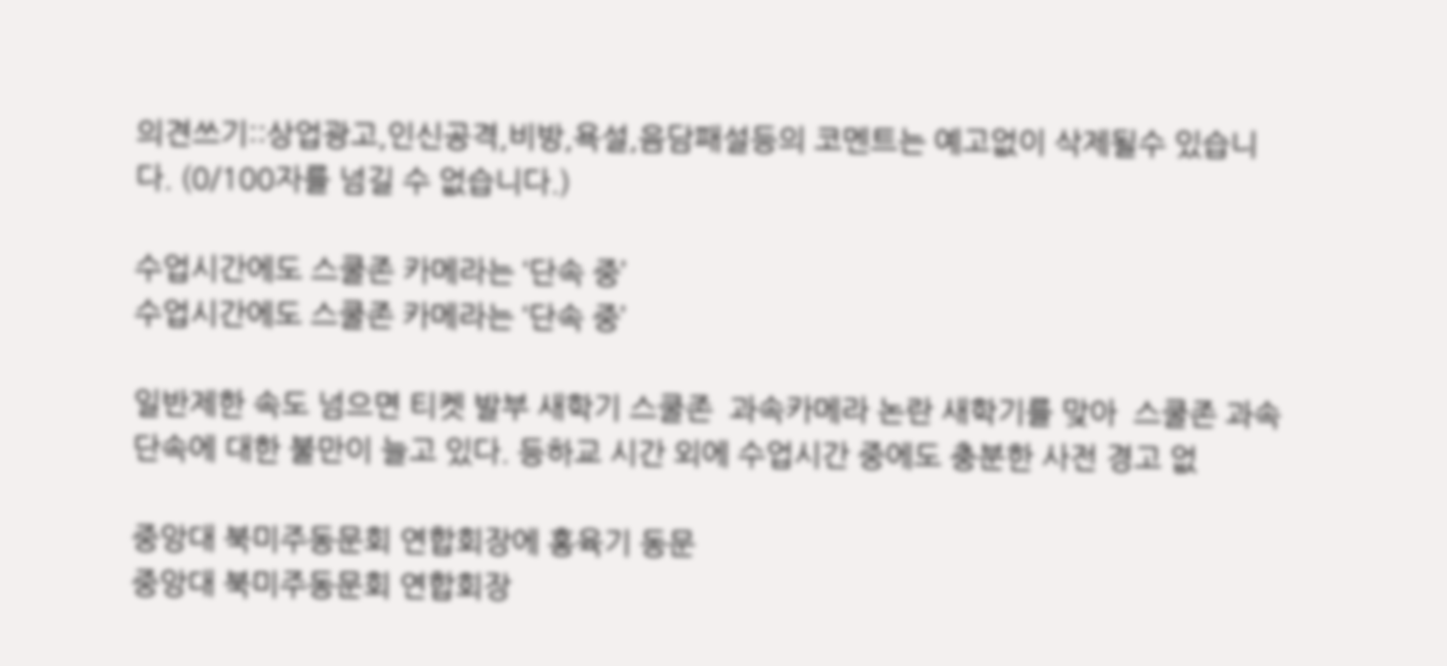의견쓰기::상업광고,인신공격,비방,욕설,음담패설등의 코멘트는 예고없이 삭제될수 있습니다. (0/100자를 넘길 수 없습니다.)

수업시간에도 스쿨존 카메라는 ‘단속 중’
수업시간에도 스쿨존 카메라는 ‘단속 중’

일반제한 속도 넘으면 티켓 발부 새학기 스쿨존  과속카메라 논란 새학기를 맞아  스쿨존 과속 단속에 대한 불만이 늘고 있다. 등하교 시간 외에 수업시간 중에도 충분한 사전 경고 없

중앙대 북미주동문회 연합회장에 홍육기 동문
중앙대 북미주동문회 연합회장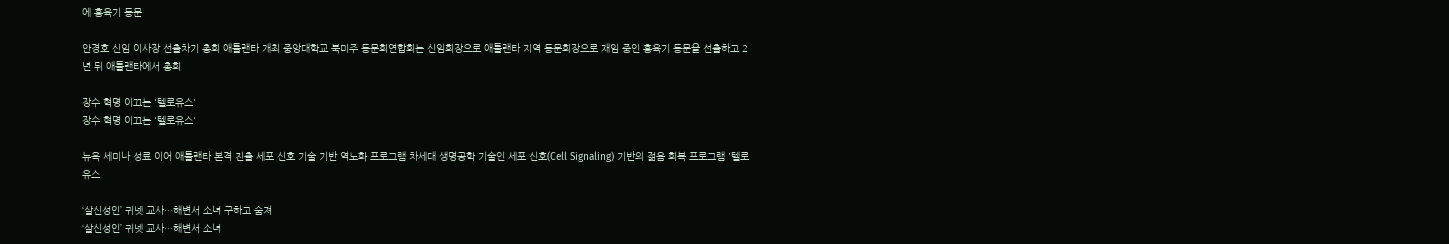에 홍육기 동문

안경호 신임 이사장 선출차기 총회 애틀랜타 개최 중앙대학교 북미주 동문회연합회는 신임회장으로 애틀랜타 지역 동문회장으로 재임 중인 홍육기 동문을 선출하고 2년 뒤 애틀랜타에서 총회

장수 혁명 이끄는 '텔로유스'
장수 혁명 이끄는 '텔로유스'

뉴욕 세미나 성료 이어 애틀랜타 본격 진출 세포 신호 기술 기반 역노화 프로그램 차세대 생명공학 기술인 세포 신호(Cell Signaling) 기반의 젊음 회복 프로그램 '텔로유스

‘살신성인’ 귀넷 교사…해변서 소녀 구하고 숨져
‘살신성인’ 귀넷 교사…해변서 소녀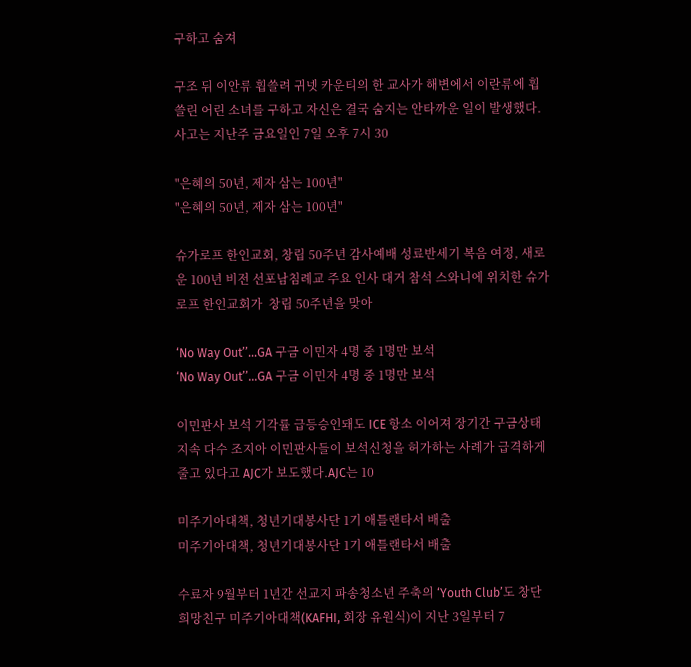구하고 숨져

구조 뒤 이안류 휩쓸려 귀넷 카운티의 한 교사가 해변에서 이란류에 휩쓸린 어린 소녀를 구하고 자신은 결국 숨지는 안타까운 일이 발생했다.사고는 지난주 금요일인 7일 오후 7시 30

"은혜의 50년, 제자 삼는 100년"
"은혜의 50년, 제자 삼는 100년"

슈가로프 한인교회, 창립 50주년 감사예배 성료반세기 복음 여정, 새로운 100년 비전 선포남침례교 주요 인사 대거 참석 스와니에 위치한 슈가로프 한인교회가  창립 50주년을 맞아

‘No Way Out’’…GA 구금 이민자 4명 중 1명만 보석
‘No Way Out’’…GA 구금 이민자 4명 중 1명만 보석

이민판사 보석 기각률 급등승인돼도 ICE 항소 이어져 장기간 구금상태 지속 다수 조지아 이민판사들이 보석신청을 허가하는 사례가 급격하게 줄고 있다고 AJC가 보도했다.AJC는 10

미주기아대책, 청년기대봉사단 1기 애틀랜타서 배출
미주기아대책, 청년기대봉사단 1기 애틀랜타서 배출

수료자 9월부터 1년간 선교지 파송청소년 주축의 ‘Youth Club’도 창단 희망친구 미주기아대책(KAFHI, 회장 유원식)이 지난 3일부터 7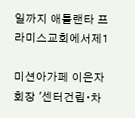일까지 애틀랜타 프라미스교회에서제1

미션아가페 이은자 회장 '센터건립∙차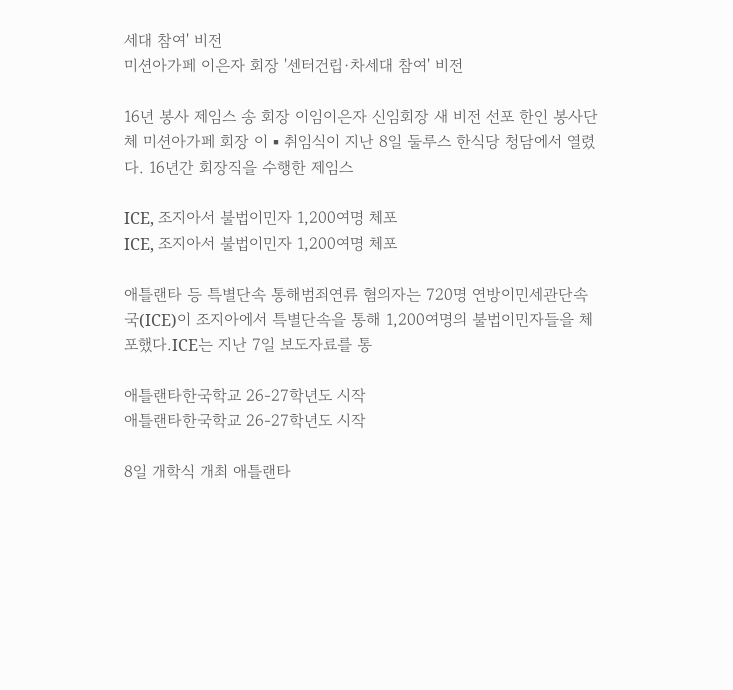세대 참여' 비전
미션아가페 이은자 회장 '센터건립∙차세대 참여' 비전

16년 봉사 제임스 송 회장 이임이은자 신임회장 새 비전 선포 한인 봉사단체 미션아가페 회장 이▪취임식이 지난 8일 둘루스 한식당 청담에서 열렸다. 16년간 회장직을 수행한 제임스

ICE, 조지아서 불법이민자 1,200여명 체포
ICE, 조지아서 불법이민자 1,200여명 체포

애틀랜타 등 특별단속 통해범죄연류 혐의자는 720명 연방이민세관단속국(ICE)이 조지아에서 특별단속을 통해 1,200여명의 불법이민자들을 체포했다.ICE는 지난 7일 보도자료를 통

애틀랜타한국학교 26-27학년도 시작
애틀랜타한국학교 26-27학년도 시작

8일 개학식 개최 애틀랜타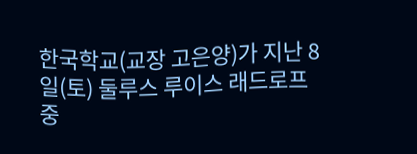한국학교(교장 고은양)가 지난 8일(토) 둘루스 루이스 래드로프 중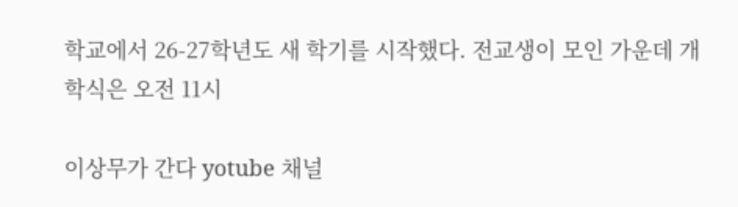학교에서 26-27학년도 새 학기를 시작했다. 전교생이 모인 가운데 개학식은 오전 11시

이상무가 간다 yotube 채널